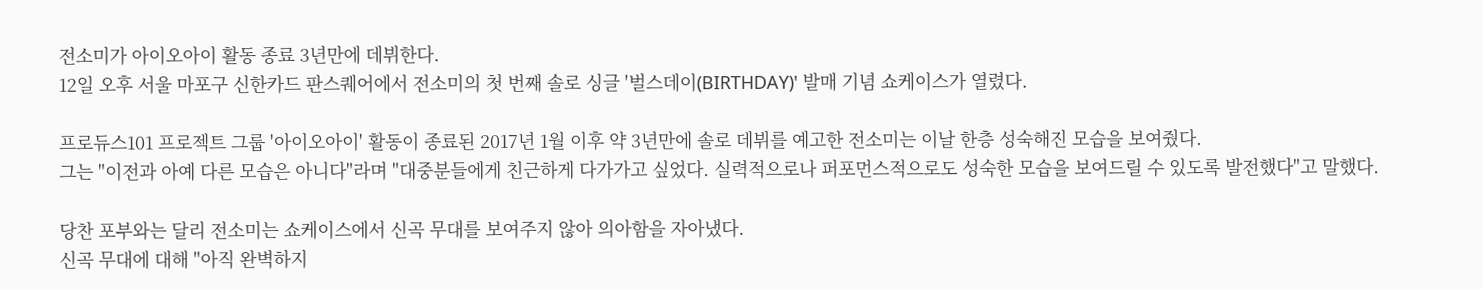전소미가 아이오아이 활동 종료 3년만에 데뷔한다.
12일 오후 서울 마포구 신한카드 판스퀘어에서 전소미의 첫 번째 솔로 싱글 '벌스데이(BIRTHDAY)' 발매 기념 쇼케이스가 열렸다.

프로듀스101 프로젝트 그룹 '아이오아이' 활동이 종료된 2017년 1월 이후 약 3년만에 솔로 데뷔를 예고한 전소미는 이날 한층 성숙해진 모습을 보여줬다.
그는 "이전과 아예 다른 모습은 아니다"라며 "대중분들에게 친근하게 다가가고 싶었다. 실력적으로나 퍼포먼스적으로도 성숙한 모습을 보여드릴 수 있도록 발전했다"고 말했다.

당찬 포부와는 달리 전소미는 쇼케이스에서 신곡 무대를 보여주지 않아 의아함을 자아냈다.
신곡 무대에 대해 "아직 완벽하지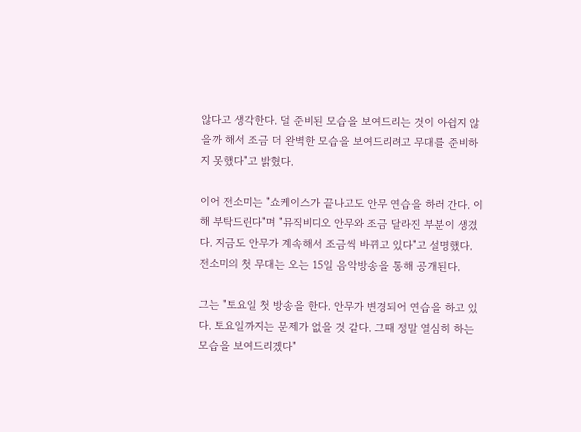않다고 생각한다. 덜 준비된 모습을 보여드리는 것이 아쉽지 않을까 해서 조금 더 완벽한 모습을 보여드리려고 무대를 준비하지 못했다"고 밝혔다.

이어 전소미는 "쇼케이스가 끝나고도 안무 연습을 하러 간다. 이해 부탁드린다"며 "뮤직비디오 안무와 조금 달라진 부분이 생겼다. 지금도 안무가 계속해서 조금씩 바뀌고 있다"고 설명했다.
전소미의 첫 무대는 오는 15일 음악방송을 통해 공개된다.

그는 "토요일 첫 방송을 한다. 안무가 변경되어 연습을 하고 있다. 토요일까지는 문제가 없을 것 같다. 그때 정말 열심히 하는 모습을 보여드리겠다"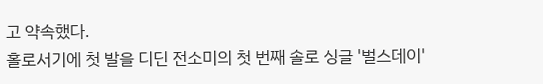고 약속했다.
홀로서기에 첫 발을 디딘 전소미의 첫 번째 솔로 싱글 '벌스데이'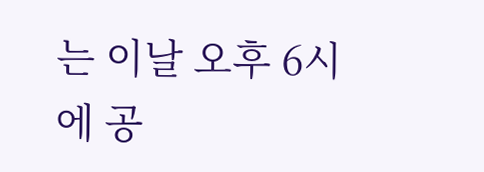는 이날 오후 6시에 공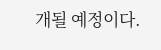개될 예정이다.